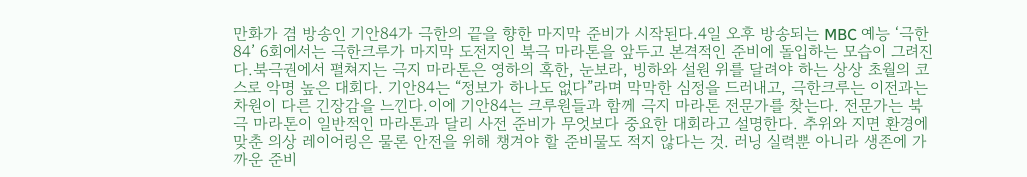만화가 겸 방송인 기안84가 극한의 끝을 향한 마지막 준비가 시작된다.4일 오후 방송되는 MBC 예능 ‘극한84’ 6회에서는 극한크루가 마지막 도전지인 북극 마라톤을 앞두고 본격적인 준비에 돌입하는 모습이 그려진다.북극권에서 펼쳐지는 극지 마라톤은 영하의 혹한, 눈보라, 빙하와 설원 위를 달려야 하는 상상 초월의 코스로 악명 높은 대회다. 기안84는 “정보가 하나도 없다”라며 막막한 심정을 드러내고, 극한크루는 이전과는 차원이 다른 긴장감을 느낀다.이에 기안84는 크루원들과 함께 극지 마라톤 전문가를 찾는다. 전문가는 북극 마라톤이 일반적인 마라톤과 달리 사전 준비가 무엇보다 중요한 대회라고 설명한다. 추위와 지면 환경에 맞춘 의상 레이어링은 물론 안전을 위해 챙겨야 할 준비물도 적지 않다는 것. 러닝 실력뿐 아니라 생존에 가까운 준비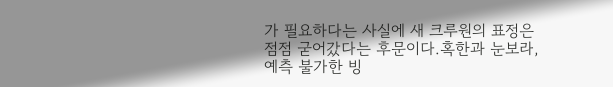가 필요하다는 사실에 새 크루원의 표정은 점점 굳어갔다는 후문이다.혹한과 눈보라, 예측 불가한 빙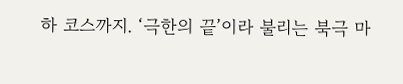하 코스까지. ‘극한의 끝’이라 불리는 북극 마